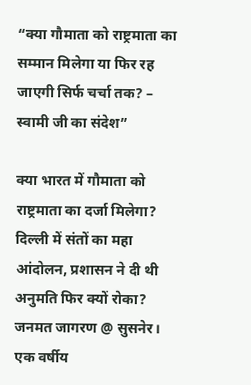“क्या गौमाता को राष्ट्रमाता का सम्मान मिलेगा या फिर रह जाएगी सिर्फ चर्चा तक? – स्वामी जी का संदेश”

क्या भारत में गौमाता को राष्ट्रमाता का दर्जा मिलेगा?
दिल्ली में संतों का महा आंदोलन, प्रशासन ने दी थी अनुमति फिर क्यों रोका?
जनमत जागरण @ सुसनेर। एक वर्षीय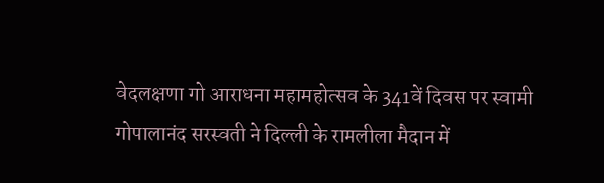वेदलक्षणा गो आराधना महामहोत्सव के 341वें दिवस पर स्वामी गोपालानंद सरस्वती ने दिल्ली के रामलीला मैदान में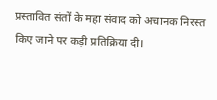प्रस्तावित संतों के महा संवाद को अचानक निरस्त किए जाने पर कड़ी प्रतिक्रिया दी।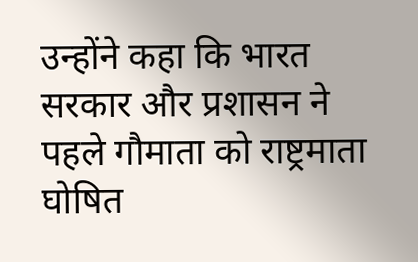उन्होंने कहा कि भारत सरकार और प्रशासन ने पहले गौमाता को राष्ट्रमाता घोषित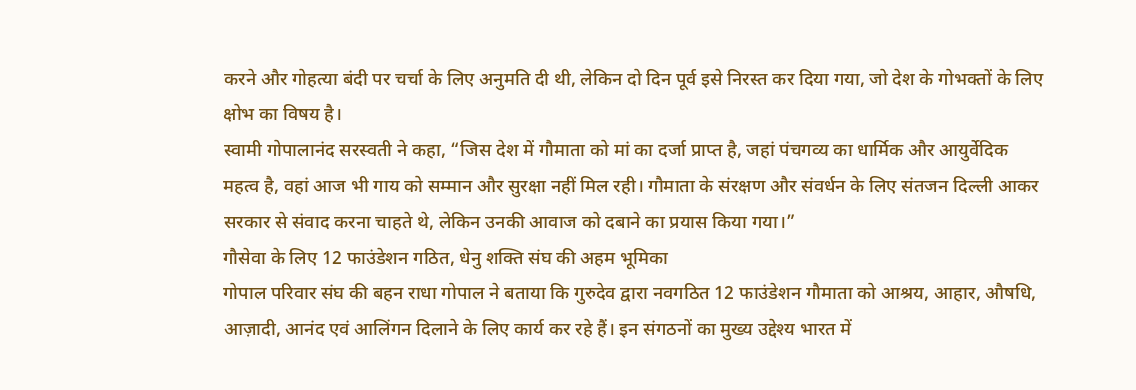करने और गोहत्या बंदी पर चर्चा के लिए अनुमति दी थी, लेकिन दो दिन पूर्व इसे निरस्त कर दिया गया, जो देश के गोभक्तों के लिए क्षोभ का विषय है।
स्वामी गोपालानंद सरस्वती ने कहा, “जिस देश में गौमाता को मां का दर्जा प्राप्त है, जहां पंचगव्य का धार्मिक और आयुर्वेदिक महत्व है, वहां आज भी गाय को सम्मान और सुरक्षा नहीं मिल रही। गौमाता के संरक्षण और संवर्धन के लिए संतजन दिल्ली आकर सरकार से संवाद करना चाहते थे, लेकिन उनकी आवाज को दबाने का प्रयास किया गया।”
गौसेवा के लिए 12 फाउंडेशन गठित, धेनु शक्ति संघ की अहम भूमिका
गोपाल परिवार संघ की बहन राधा गोपाल ने बताया कि गुरुदेव द्वारा नवगठित 12 फाउंडेशन गौमाता को आश्रय, आहार, औषधि, आज़ादी, आनंद एवं आलिंगन दिलाने के लिए कार्य कर रहे हैं। इन संगठनों का मुख्य उद्देश्य भारत में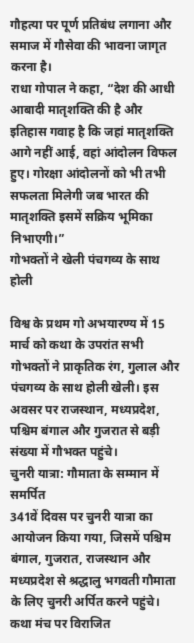गौहत्या पर पूर्ण प्रतिबंध लगाना और समाज में गौसेवा की भावना जागृत करना है।
राधा गोपाल ने कहा, “देश की आधी आबादी मातृशक्ति की है और इतिहास गवाह है कि जहां मातृशक्ति आगे नहीं आई, वहां आंदोलन विफल हुए। गोरक्षा आंदोलनों को भी तभी सफलता मिलेगी जब भारत की मातृशक्ति इसमें सक्रिय भूमिका निभाएगी।”
गोभक्तों ने खेली पंचगव्य के साथ होली

विश्व के प्रथम गो अभयारण्य में 15 मार्च को कथा के उपरांत सभी गोभक्तों ने प्राकृतिक रंग, गुलाल और पंचगव्य के साथ होली खेली। इस अवसर पर राजस्थान, मध्यप्रदेश, पश्चिम बंगाल और गुजरात से बड़ी संख्या में गौभक्त पहुंचे।
चुनरी यात्रा: गौमाता के सम्मान में समर्पित
341वें दिवस पर चुनरी यात्रा का आयोजन किया गया, जिसमें पश्चिम बंगाल, गुजरात, राजस्थान और मध्यप्रदेश से श्रद्धालु भगवती गौमाता के लिए चुनरी अर्पित करने पहुंचे। कथा मंच पर विराजित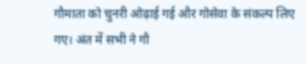गौमाता को चुनरी ओढ़ाई गई और गोसेवा के संकल्प लिए गए। अंत में सभी ने गौ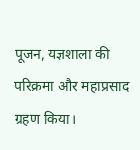पूजन, यज्ञशाला की परिक्रमा और महाप्रसाद ग्रहण किया।